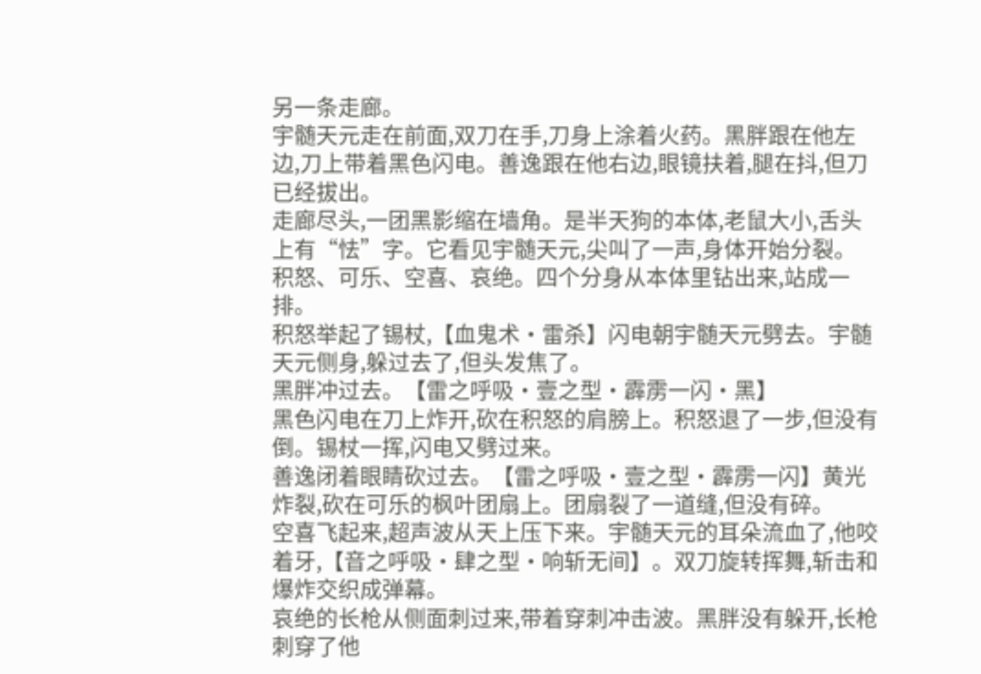另一条走廊。
宇髄天元走在前面,双刀在手,刀身上涂着火药。黑胖跟在他左边,刀上带着黑色闪电。善逸跟在他右边,眼镜扶着,腿在抖,但刀已经拔出。
走廊尽头,一团黑影缩在墙角。是半天狗的本体,老鼠大小,舌头上有“怯”字。它看见宇髄天元,尖叫了一声,身体开始分裂。
积怒、可乐、空喜、哀绝。四个分身从本体里钻出来,站成一排。
积怒举起了锡杖,【血鬼术·雷杀】闪电朝宇髄天元劈去。宇髄天元侧身,躲过去了,但头发焦了。
黑胖冲过去。【雷之呼吸·壹之型·霹雳一闪·黑】
黑色闪电在刀上炸开,砍在积怒的肩膀上。积怒退了一步,但没有倒。锡杖一挥,闪电又劈过来。
善逸闭着眼睛砍过去。【雷之呼吸·壹之型·霹雳一闪】黄光炸裂,砍在可乐的枫叶团扇上。团扇裂了一道缝,但没有碎。
空喜飞起来,超声波从天上压下来。宇髄天元的耳朵流血了,他咬着牙,【音之呼吸·肆之型·响斩无间】。双刀旋转挥舞,斩击和爆炸交织成弹幕。
哀绝的长枪从侧面刺过来,带着穿刺冲击波。黑胖没有躲开,长枪刺穿了他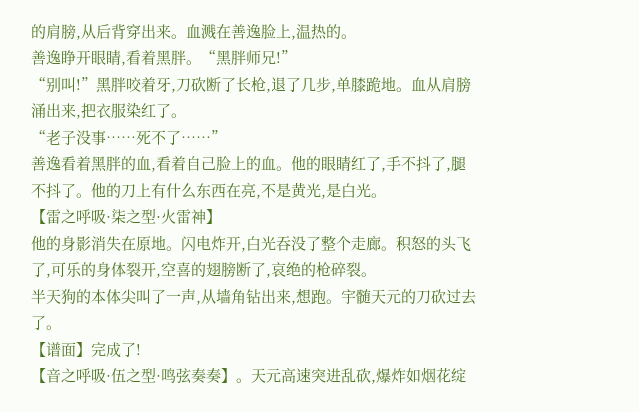的肩膀,从后背穿出来。血溅在善逸脸上,温热的。
善逸睁开眼睛,看着黑胖。“黑胖师兄!”
“别叫!”黑胖咬着牙,刀砍断了长枪,退了几步,单膝跪地。血从肩膀涌出来,把衣服染红了。
“老子没事……死不了……”
善逸看着黑胖的血,看着自己脸上的血。他的眼睛红了,手不抖了,腿不抖了。他的刀上有什么东西在亮,不是黄光,是白光。
【雷之呼吸·柒之型·火雷神】
他的身影消失在原地。闪电炸开,白光吞没了整个走廊。积怒的头飞了,可乐的身体裂开,空喜的翅膀断了,哀绝的枪碎裂。
半天狗的本体尖叫了一声,从墙角钻出来,想跑。宇髄天元的刀砍过去了。
【谱面】完成了!
【音之呼吸·伍之型·鸣弦奏奏】。天元高速突进乱砍,爆炸如烟花绽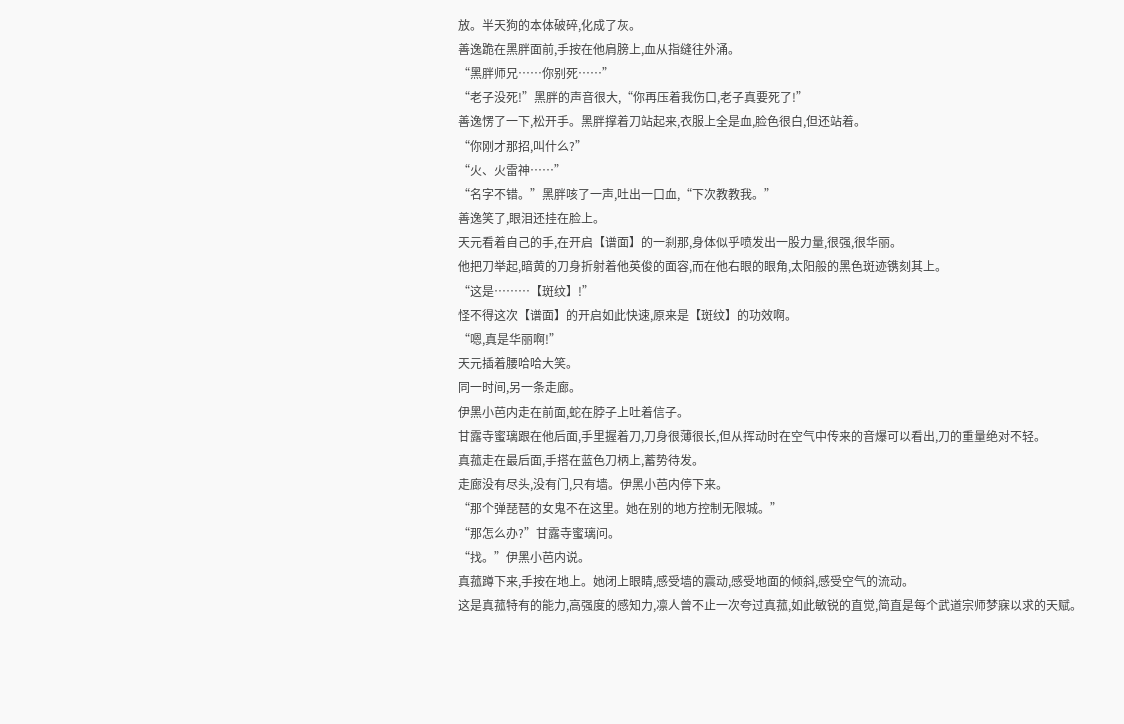放。半天狗的本体破碎,化成了灰。
善逸跪在黑胖面前,手按在他肩膀上,血从指缝往外涌。
“黑胖师兄……你别死……”
“老子没死!”黑胖的声音很大,“你再压着我伤口,老子真要死了!”
善逸愣了一下,松开手。黑胖撑着刀站起来,衣服上全是血,脸色很白,但还站着。
“你刚才那招,叫什么?”
“火、火雷神……”
“名字不错。”黑胖咳了一声,吐出一口血,“下次教教我。”
善逸笑了,眼泪还挂在脸上。
天元看着自己的手,在开启【谱面】的一刹那,身体似乎喷发出一股力量,很强,很华丽。
他把刀举起,暗黄的刀身折射着他英俊的面容,而在他右眼的眼角,太阳般的黑色斑迹镌刻其上。
“这是………【斑纹】!”
怪不得这次【谱面】的开启如此快速,原来是【斑纹】的功效啊。
“嗯,真是华丽啊!”
天元插着腰哈哈大笑。
同一时间,另一条走廊。
伊黑小芭内走在前面,蛇在脖子上吐着信子。
甘露寺蜜璃跟在他后面,手里握着刀,刀身很薄很长,但从挥动时在空气中传来的音爆可以看出,刀的重量绝对不轻。
真菰走在最后面,手搭在蓝色刀柄上,蓄势待发。
走廊没有尽头,没有门,只有墙。伊黑小芭内停下来。
“那个弹琵琶的女鬼不在这里。她在别的地方控制无限城。”
“那怎么办?”甘露寺蜜璃问。
“找。”伊黑小芭内说。
真菰蹲下来,手按在地上。她闭上眼睛,感受墙的震动,感受地面的倾斜,感受空气的流动。
这是真菰特有的能力,高强度的感知力,凛人曾不止一次夸过真菰,如此敏锐的直觉,简直是每个武道宗师梦寐以求的天赋。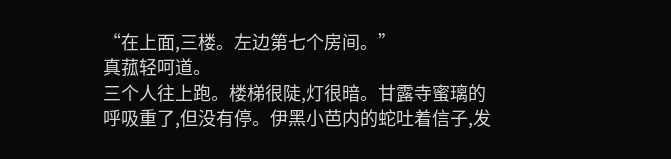“在上面,三楼。左边第七个房间。”
真菰轻呵道。
三个人往上跑。楼梯很陡,灯很暗。甘露寺蜜璃的呼吸重了,但没有停。伊黑小芭内的蛇吐着信子,发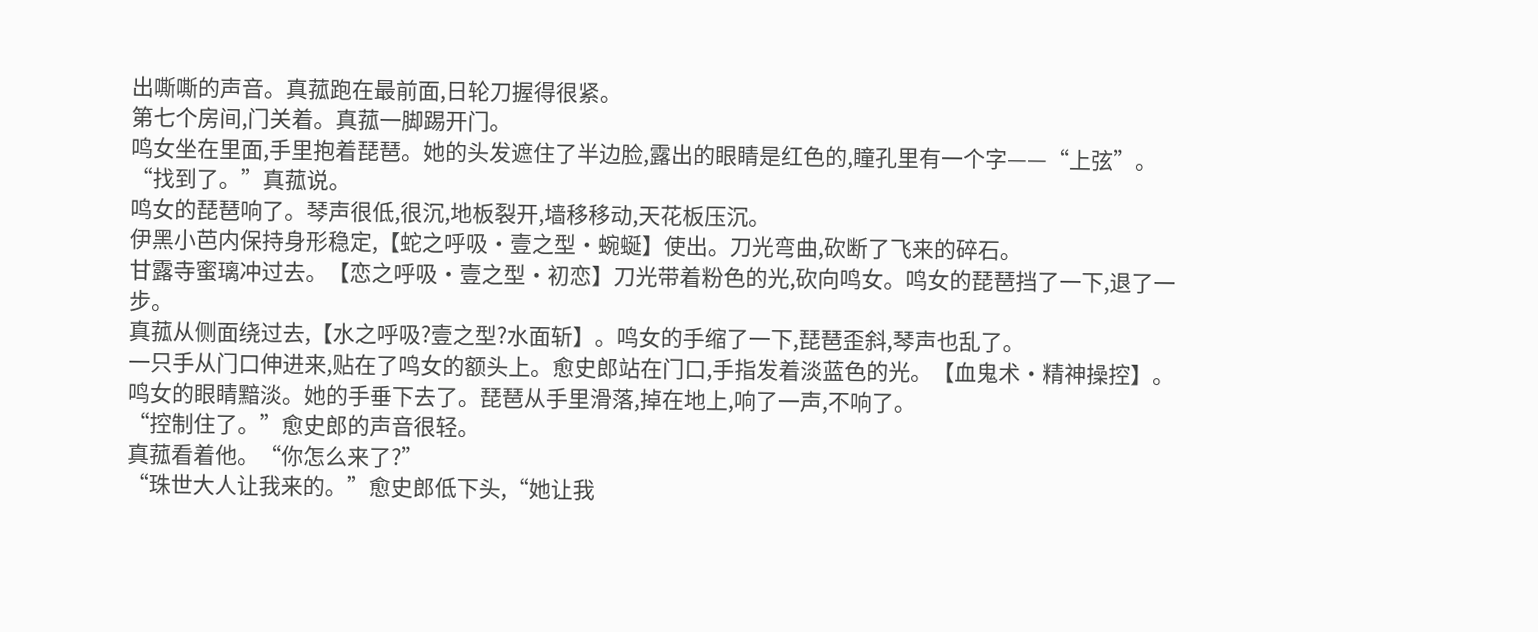出嘶嘶的声音。真菰跑在最前面,日轮刀握得很紧。
第七个房间,门关着。真菰一脚踢开门。
鸣女坐在里面,手里抱着琵琶。她的头发遮住了半边脸,露出的眼睛是红色的,瞳孔里有一个字——“上弦”。
“找到了。”真菰说。
鸣女的琵琶响了。琴声很低,很沉,地板裂开,墙移移动,天花板压沉。
伊黑小芭内保持身形稳定,【蛇之呼吸·壹之型·蜿蜒】使出。刀光弯曲,砍断了飞来的碎石。
甘露寺蜜璃冲过去。【恋之呼吸·壹之型·初恋】刀光带着粉色的光,砍向鸣女。鸣女的琵琶挡了一下,退了一步。
真菰从侧面绕过去,【水之呼吸?壹之型?水面斩】。鸣女的手缩了一下,琵琶歪斜,琴声也乱了。
一只手从门口伸进来,贴在了鸣女的额头上。愈史郎站在门口,手指发着淡蓝色的光。【血鬼术·精神操控】。
鸣女的眼睛黯淡。她的手垂下去了。琵琶从手里滑落,掉在地上,响了一声,不响了。
“控制住了。”愈史郎的声音很轻。
真菰看着他。“你怎么来了?”
“珠世大人让我来的。”愈史郎低下头,“她让我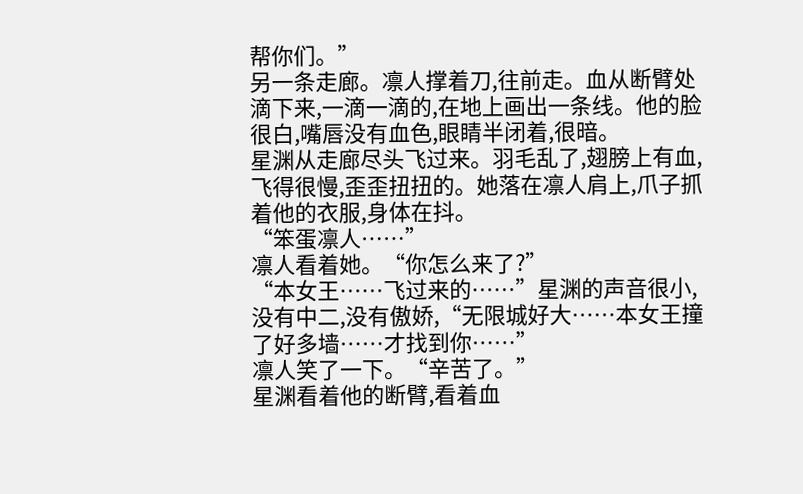帮你们。”
另一条走廊。凛人撑着刀,往前走。血从断臂处滴下来,一滴一滴的,在地上画出一条线。他的脸很白,嘴唇没有血色,眼睛半闭着,很暗。
星渊从走廊尽头飞过来。羽毛乱了,翅膀上有血,飞得很慢,歪歪扭扭的。她落在凛人肩上,爪子抓着他的衣服,身体在抖。
“笨蛋凛人……”
凛人看着她。“你怎么来了?”
“本女王……飞过来的……”星渊的声音很小,没有中二,没有傲娇,“无限城好大……本女王撞了好多墙……才找到你……”
凛人笑了一下。“辛苦了。”
星渊看着他的断臂,看着血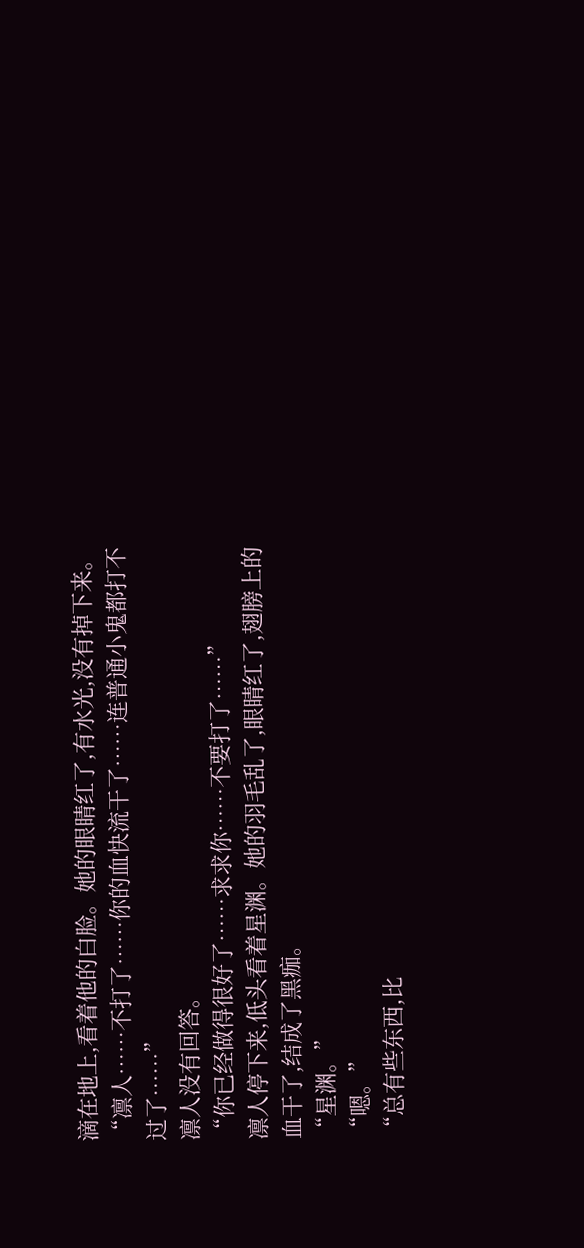滴在地上,看着他的白脸。她的眼睛红了,有水光,没有掉下来。
“凛人……不打了……你的血快流干了……连普通小鬼都打不过了……”
凛人没有回答。
“你已经做得很好了……求求你……不要打了……”
凛人停下来,低头看着星渊。她的羽毛乱了,眼睛红了,翅膀上的血干了,结成了黑痂。
“星渊。”
“嗯。”
“总有些东西,比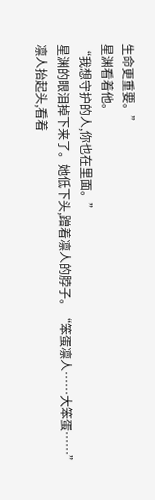生命更重要。”
星渊看着他。
“我想守护的人,你也在里面。”
星渊的眼泪掉下来了。她低下头,蹭着凛人的脖子。“笨蛋凛人……大笨蛋……”
凛人抬起头,看着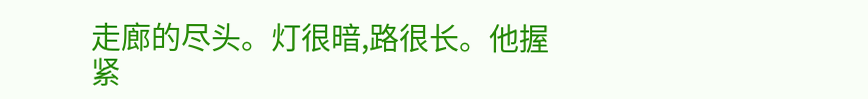走廊的尽头。灯很暗,路很长。他握紧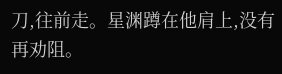刀,往前走。星渊蹲在他肩上,没有再劝阻。